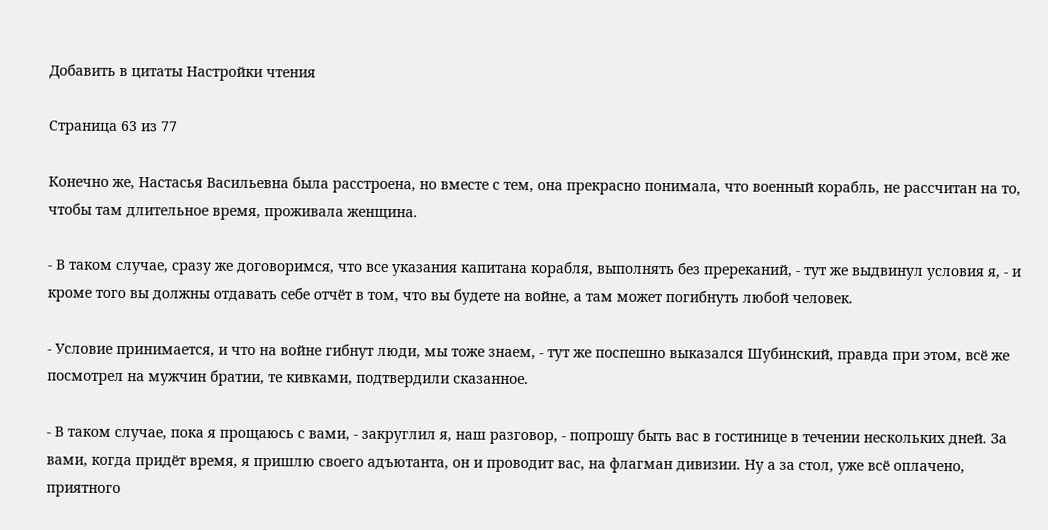Добавить в цитаты Настройки чтения

Страница 63 из 77

Конечно же, Настасья Васильевна была расстроена, но вместе с тем, она прекрасно понимала, что военный корабль, не рассчитан на то, чтобы там длительное время, проживала женщина.

- В таком случае, сразу же договоримся, что все указания капитана корабля, выполнять без пререканий, - тут же выдвинул условия я, - и кроме того вы должны отдавать себе отчёт в том, что вы будете на войне, а там может погибнуть любой человек.

- Условие принимается, и что на войне гибнут люди, мы тоже знаем, - тут же поспешно выказался Шубинский, правда при этом, всё же посмотрел на мужчин братии, те кивками, подтвердили сказанное.

- В таком случае, пока я прощаюсь с вами, - закруглил я, наш разговор, - попрошу быть вас в гостинице в течении нескольких дней. За вами, когда придёт время, я пришлю своего адъютанта, он и проводит вас, на флагман дивизии. Ну а за стол, уже всё оплачено, приятного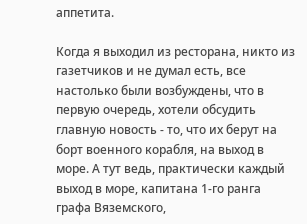аппетита.

Когда я выходил из ресторана, никто из газетчиков и не думал есть, все настолько были возбуждены, что в первую очередь, хотели обсудить главную новость - то, что их берут на борт военного корабля, на выход в море. А тут ведь, практически каждый выход в море, капитана 1-го ранга графа Вяземского,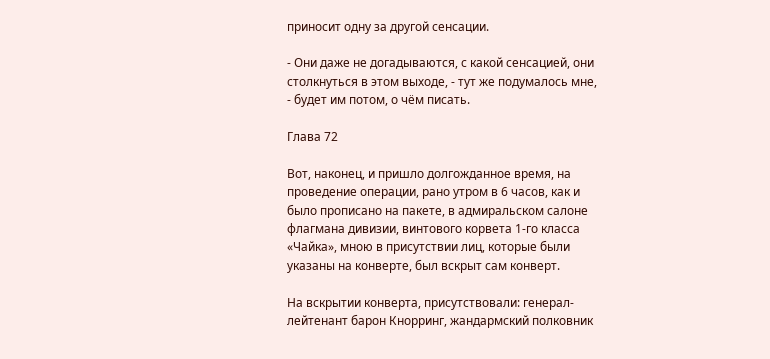приносит одну за другой сенсации.

- Они даже не догадываются, с какой сенсацией, они столкнуться в этом выходе, - тут же подумалось мне, - будет им потом, о чём писать.

Глава 72

Вот, наконец, и пришло долгожданное время, на проведение операции, рано утром в 6 часов, как и было прописано на пакете, в адмиральском салоне флагмана дивизии, винтового корвета 1-го класса «Чайка», мною в присутствии лиц, которые были указаны на конверте, был вскрыт сам конверт.

На вскрытии конверта, присутствовали: генерал-лейтенант барон Кнорринг, жандармский полковник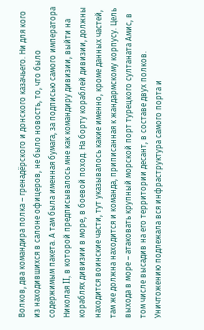Волков, два командира полка – гренадёрского и донского казачьего. Ни для кого из находившихся в салоне офицеров, не было новость, то, что было содержимым пакета. А там была именная бумага, за подписью самого императора Николая II, в которой предписывалось мне как командиру дивизии, выйти на кораблях дивизии в море, в боевой поход. На борту кораблей дивизии, должны находится воинские части, тут указывалось какие именно, кроме данных частей, там же должна находится и команда, приписанная к жандармскому корпусу. Цель выхода в море – атаковать крупный морской порт турецкого султаната Амис, в том числе высадив на его территории десант, в составе двух полков. Уничтожению подлежала вся инфраструктура самого порта и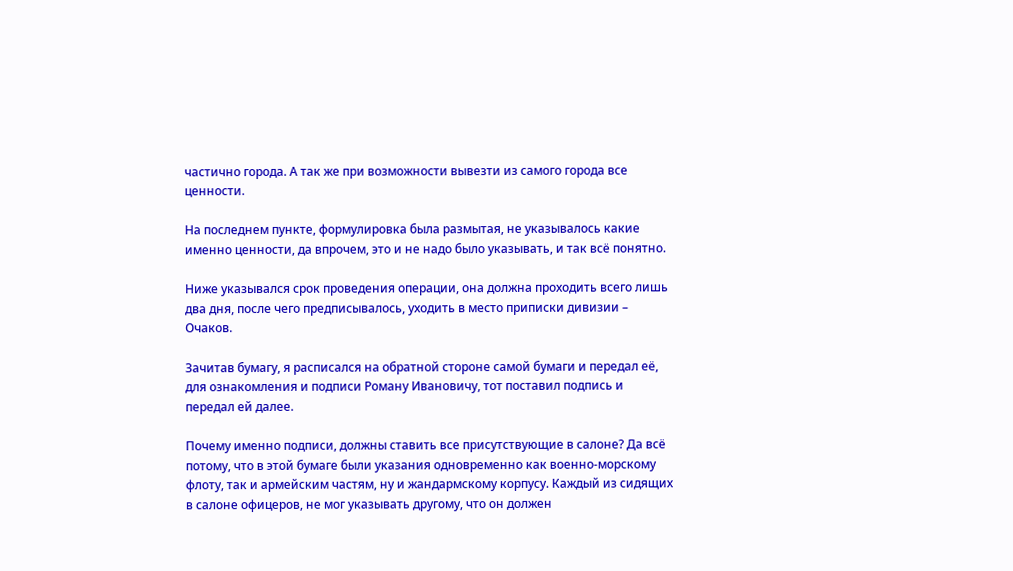частично города. А так же при возможности вывезти из самого города все ценности.

На последнем пункте, формулировка была размытая, не указывалось какие именно ценности, да впрочем, это и не надо было указывать, и так всё понятно.

Ниже указывался срок проведения операции, она должна проходить всего лишь два дня, после чего предписывалось, уходить в место приписки дивизии – Очаков.

Зачитав бумагу, я расписался на обратной стороне самой бумаги и передал её, для ознакомления и подписи Роману Ивановичу, тот поставил подпись и передал ей далее.

Почему именно подписи, должны ставить все присутствующие в салоне? Да всё потому, что в этой бумаге были указания одновременно как военно-морскому флоту, так и армейским частям, ну и жандармскому корпусу. Каждый из сидящих в салоне офицеров, не мог указывать другому, что он должен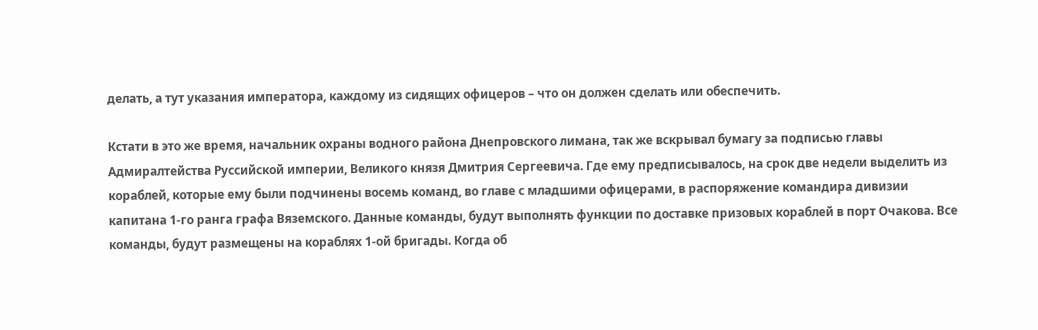делать, а тут указания императора, каждому из сидящих офицеров – что он должен сделать или обеспечить.

Кстати в это же время, начальник охраны водного района Днепровского лимана, так же вскрывал бумагу за подписью главы Адмиралтейства Руссийской империи, Великого князя Дмитрия Сергеевича. Где ему предписывалось, на срок две недели выделить из кораблей, которые ему были подчинены восемь команд, во главе с младшими офицерами, в распоряжение командира дивизии капитана 1-го ранга графа Вяземского. Данные команды, будут выполнять функции по доставке призовых кораблей в порт Очакова. Все команды, будут размещены на кораблях 1-ой бригады. Когда об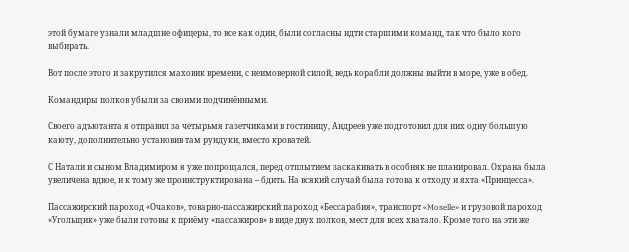этой бумаге узнали младшие офицеры, то все как один, были согласны идти старшими команд, так что было кого выбирать.

Вот после этого и закрутился маховик времени, с неимоверной силой, ведь корабли должны выйти в море, уже в обед.

Командиры полков убыли за своими подчинёнными.

Своего адъютанта я отправил за четырьмя газетчиками в гостиницу, Андреев уже подготовил для них одну большую каюту, дополнительно установив там рундуки, вместо кроватей.

С Натали и сыном Владимиром я уже попрощался, перед отплытием заскакивать в особняк не планировал. Охрана была увеличена вдвое, и к тому же проинструктирована – бдить. На всякий случай была готова к отходу и яхта «Принцесса».

Пассажирский пароход «Очаков», товарно-пассажирский пароход «Бессарабия», транспорт «Moselle» и грузовой пароход «Угольщик» уже были готовы к приёму «пассажиров» в виде двух полков, мест для всех хватало. Кроме того на эти же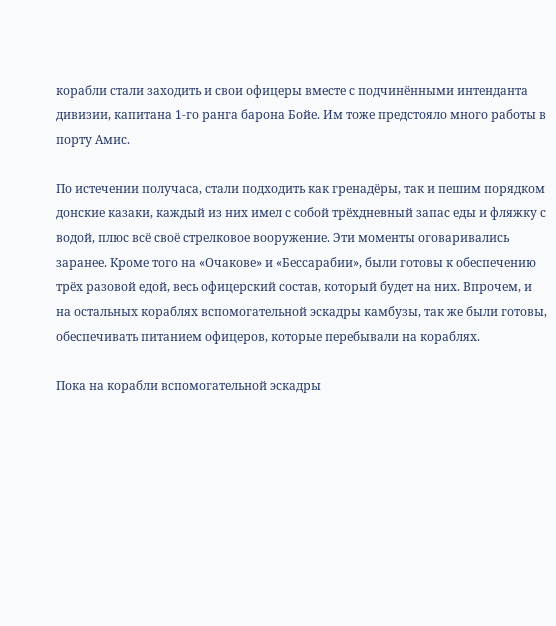корабли стали заходить и свои офицеры вместе с подчинёнными интенданта дивизии, капитана 1-го ранга барона Бойе. Им тоже предстояло много работы в порту Амис.

По истечении получаса, стали подходить как гренадёры, так и пешим порядком донские казаки, каждый из них имел с собой трёхдневный запас еды и фляжку с водой, плюс всё своё стрелковое вооружение. Эти моменты оговаривались заранее. Кроме того на «Очакове» и «Бессарабии», были готовы к обеспечению трёх разовой едой, весь офицерский состав, который будет на них. Впрочем, и на остальных кораблях вспомогательной эскадры камбузы, так же были готовы, обеспечивать питанием офицеров, которые перебывали на кораблях.

Пока на корабли вспомогательной эскадры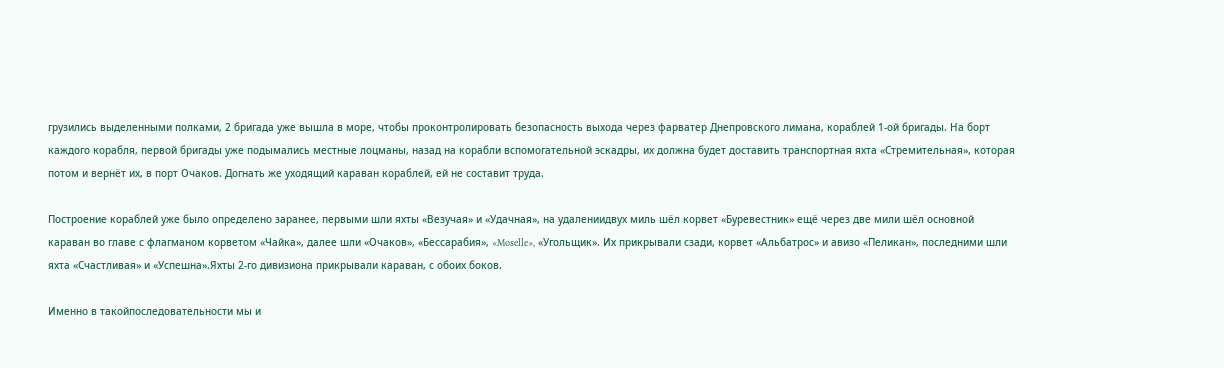грузились выделенными полками, 2 бригада уже вышла в море, чтобы проконтролировать безопасность выхода через фарватер Днепровского лимана, кораблей 1-ой бригады. На борт каждого корабля, первой бригады уже подымались местные лоцманы, назад на корабли вспомогательной эскадры, их должна будет доставить транспортная яхта «Стремительная», которая потом и вернёт их, в порт Очаков. Догнать же уходящий караван кораблей, ей не составит труда.

Построение кораблей уже было определено заранее, первыми шли яхты «Везучая» и «Удачная», на удалениидвух миль шёл корвет «Буревестник» ещё через две мили шёл основной караван во главе с флагманом корветом «Чайка», далее шли «Очаков», «Бессарабия», «Moselle», «Угольщик». Их прикрывали сзади, корвет «Альбатрос» и авизо «Пеликан», последними шли яхта «Счастливая» и «Успешна».Яхты 2-го дивизиона прикрывали караван, с обоих боков.

Именно в такойпоследовательности мы и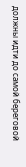должны идти до самой береговой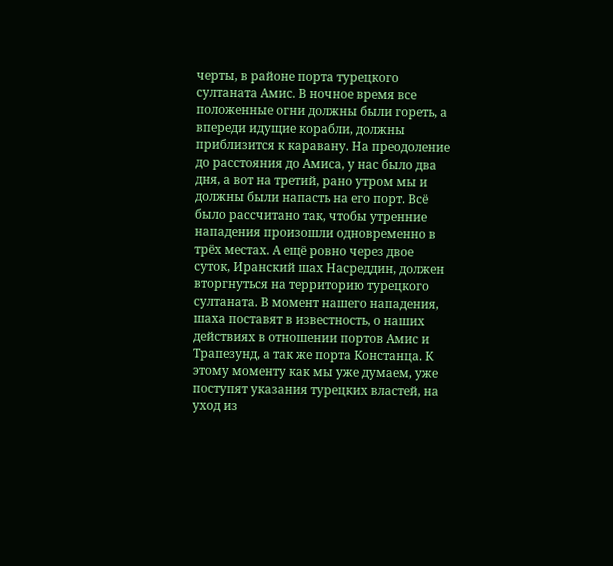черты, в районе порта турецкого султаната Амис. В ночное время все положенные огни должны были гореть, а впереди идущие корабли, должны приблизится к каравану. На преодоление до расстояния до Амиса, у нас было два дня, а вот на третий, рано утром мы и должны были напасть на его порт. Всё было рассчитано так, чтобы утренние нападения произошли одновременно в трёх местах. А ещё ровно через двое суток, Иранский шах Насреддин, должен вторгнуться на территорию турецкого султаната. В момент нашего нападения, шаха поставят в известность, о наших действиях в отношении портов Амис и Трапезунд, а так же порта Констанца. К этому моменту как мы уже думаем, уже поступят указания турецких властей, на уход из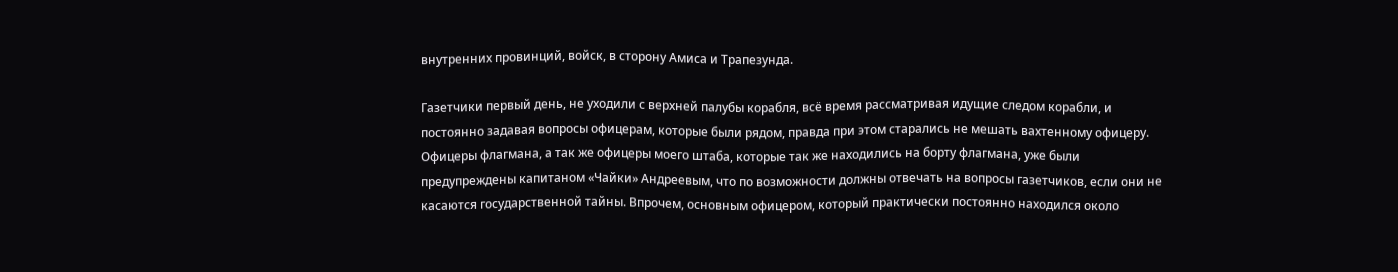внутренних провинций, войск, в сторону Амиса и Трапезунда.

Газетчики первый день, не уходили с верхней палубы корабля, всё время рассматривая идущие следом корабли, и постоянно задавая вопросы офицерам, которые были рядом, правда при этом старались не мешать вахтенному офицеру. Офицеры флагмана, а так же офицеры моего штаба, которые так же находились на борту флагмана, уже были предупреждены капитаном «Чайки» Андреевым, что по возможности должны отвечать на вопросы газетчиков, если они не касаются государственной тайны. Впрочем, основным офицером, который практически постоянно находился около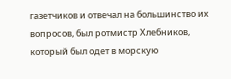газетчиков и отвечал на большинство их вопросов, был ротмистр Хлебников, который был одет в морскую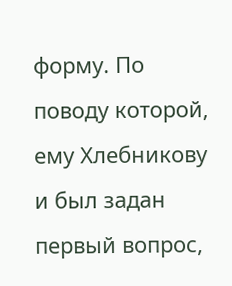форму. По поводу которой, ему Хлебникову и был задан первый вопрос,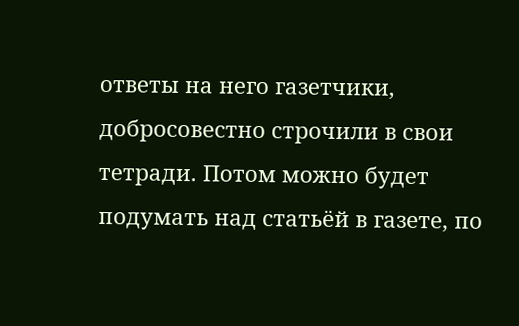ответы на него газетчики, добросовестно строчили в свои тетради. Потом можно будет подумать над статьёй в газете, по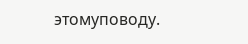этомуповоду.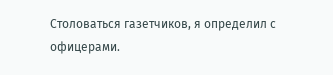Столоваться газетчиков, я определил с офицерами.